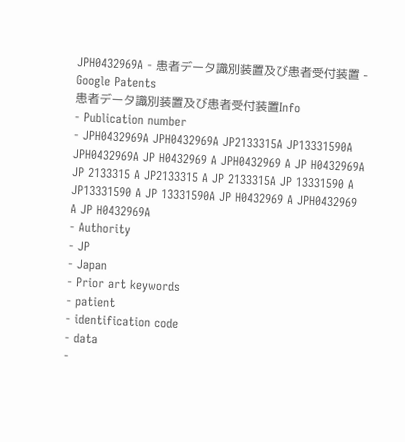JPH0432969A - 患者データ識別装置及び患者受付装置 - Google Patents
患者データ識別装置及び患者受付装置Info
- Publication number
- JPH0432969A JPH0432969A JP2133315A JP13331590A JPH0432969A JP H0432969 A JPH0432969 A JP H0432969A JP 2133315 A JP2133315 A JP 2133315A JP 13331590 A JP13331590 A JP 13331590A JP H0432969 A JPH0432969 A JP H0432969A
- Authority
- JP
- Japan
- Prior art keywords
- patient
- identification code
- data
-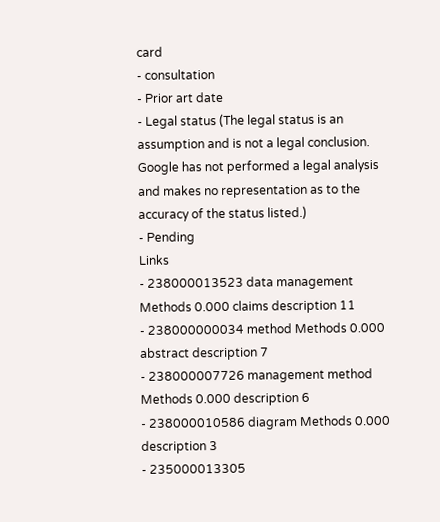card
- consultation
- Prior art date
- Legal status (The legal status is an assumption and is not a legal conclusion. Google has not performed a legal analysis and makes no representation as to the accuracy of the status listed.)
- Pending
Links
- 238000013523 data management Methods 0.000 claims description 11
- 238000000034 method Methods 0.000 abstract description 7
- 238000007726 management method Methods 0.000 description 6
- 238000010586 diagram Methods 0.000 description 3
- 235000013305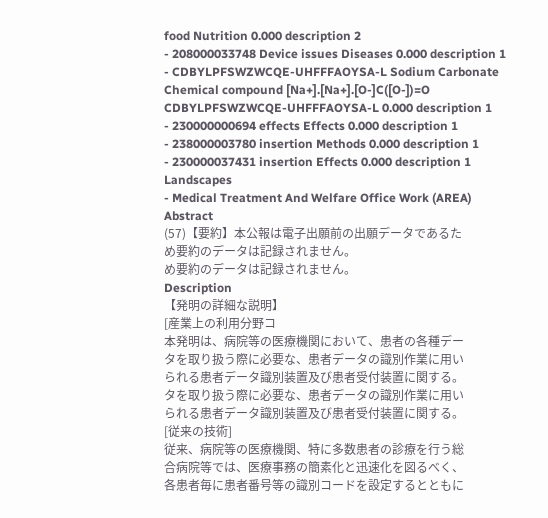food Nutrition 0.000 description 2
- 208000033748 Device issues Diseases 0.000 description 1
- CDBYLPFSWZWCQE-UHFFFAOYSA-L Sodium Carbonate Chemical compound [Na+].[Na+].[O-]C([O-])=O CDBYLPFSWZWCQE-UHFFFAOYSA-L 0.000 description 1
- 230000000694 effects Effects 0.000 description 1
- 238000003780 insertion Methods 0.000 description 1
- 230000037431 insertion Effects 0.000 description 1
Landscapes
- Medical Treatment And Welfare Office Work (AREA)
Abstract
(57)【要約】本公報は電子出願前の出願データであるた
め要約のデータは記録されません。
め要約のデータは記録されません。
Description
【発明の詳細な説明】
[産業上の利用分野コ
本発明は、病院等の医療機関において、患者の各種デー
タを取り扱う際に必要な、患者データの識別作業に用い
られる患者データ識別装置及び患者受付装置に関する。
タを取り扱う際に必要な、患者データの識別作業に用い
られる患者データ識別装置及び患者受付装置に関する。
[従来の技術]
従来、病院等の医療機関、特に多数患者の診療を行う総
合病院等では、医療事務の簡素化と迅速化を図るべく、
各患者毎に患者番号等の識別コードを設定するとともに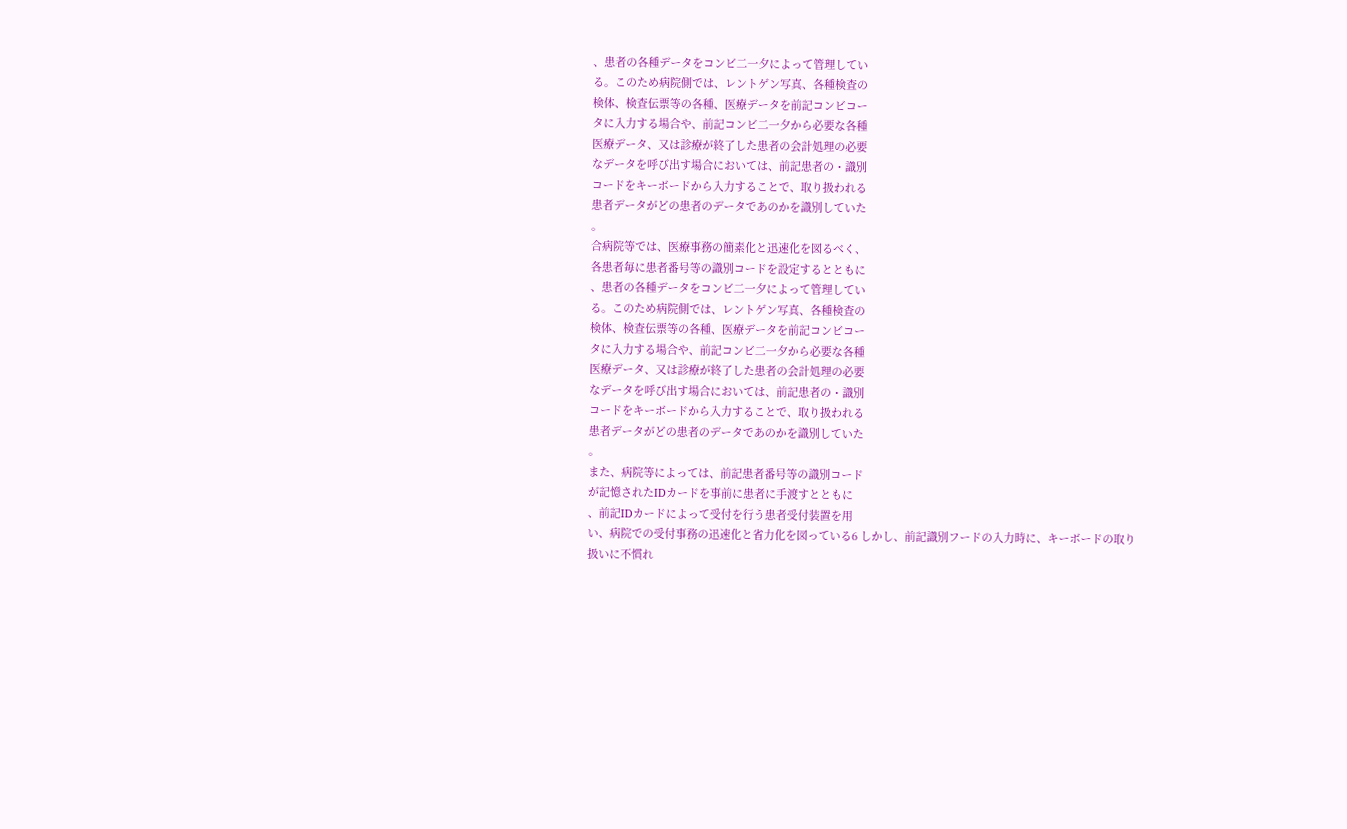、患者の各種データをコンビ二一夕によって管理してい
る。このため病院側では、レントゲン写真、各種検査の
検体、検査伝票等の各種、医療データを前記コンビコー
タに入力する場合や、前記コンビ二一夕から必要な各種
医療データ、又は診療が終了した患者の会計処理の必要
なデータを呼び出す場合においては、前記患者の・識別
コードをキーボードから入力することで、取り扱われる
患者データがどの患者のデータであのかを識別していた
。
合病院等では、医療事務の簡素化と迅速化を図るべく、
各患者毎に患者番号等の識別コードを設定するとともに
、患者の各種データをコンビ二一夕によって管理してい
る。このため病院側では、レントゲン写真、各種検査の
検体、検査伝票等の各種、医療データを前記コンビコー
タに入力する場合や、前記コンビ二一夕から必要な各種
医療データ、又は診療が終了した患者の会計処理の必要
なデータを呼び出す場合においては、前記患者の・識別
コードをキーボードから入力することで、取り扱われる
患者データがどの患者のデータであのかを識別していた
。
また、病院等によっては、前記患者番号等の識別コード
が記憶されたIDカードを事前に患者に手渡すとともに
、前記IDカードによって受付を行う患者受付装置を用
い、病院での受付事務の迅速化と省力化を図っている6 しかし、前記識別フードの入力時に、キーボードの取り
扱いに不慣れ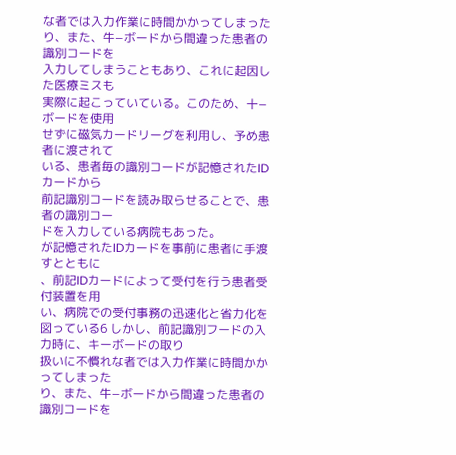な者では入力作業に時間かかってしまった
り、また、牛−ボードから間違った患者の識別コードを
入力してしまうこともあり、これに起因した医療ミスも
実際に起こっていている。このため、十−ボードを使用
せずに磁気カードリーグを利用し、予め患者に渡されて
いる、患者毎の識別コードが記憶されたIDカードから
前記識別コードを読み取らせることで、患者の識別コー
ドを入力している病院もあった。
が記憶されたIDカードを事前に患者に手渡すとともに
、前記IDカードによって受付を行う患者受付装置を用
い、病院での受付事務の迅速化と省力化を図っている6 しかし、前記識別フードの入力時に、キーボードの取り
扱いに不慣れな者では入力作業に時間かかってしまった
り、また、牛−ボードから間違った患者の識別コードを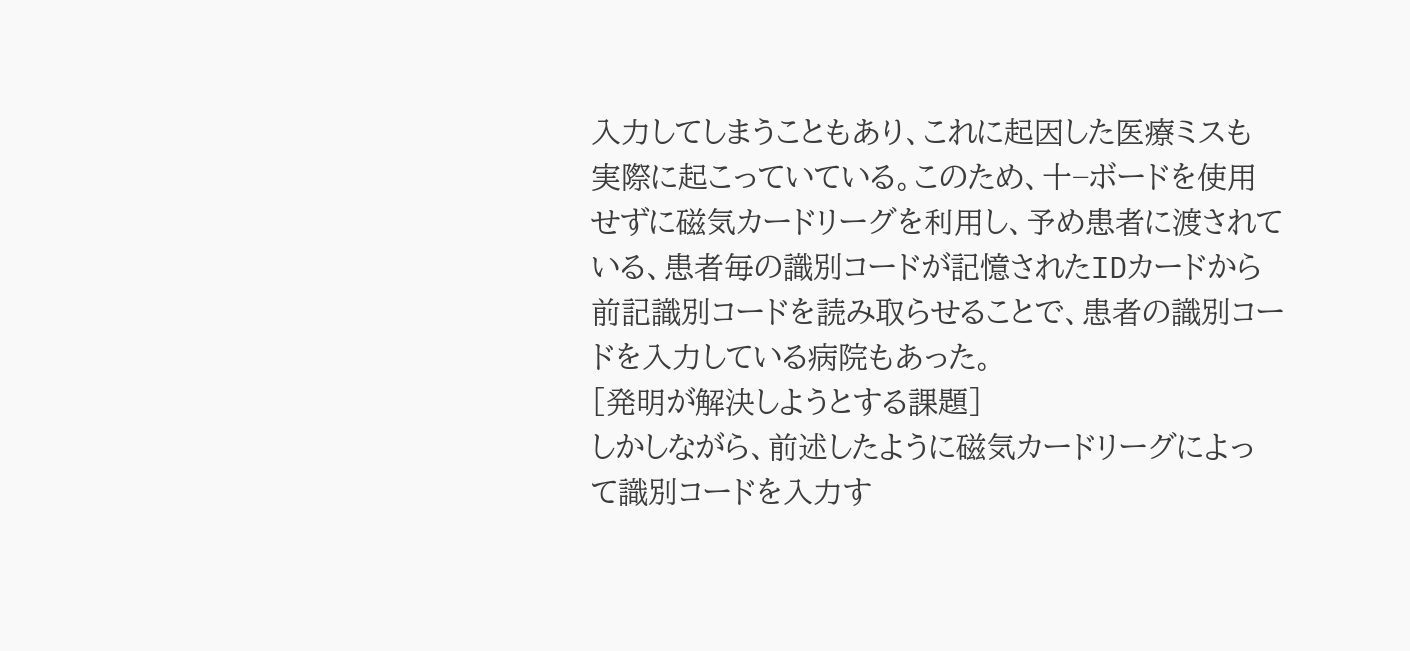入力してしまうこともあり、これに起因した医療ミスも
実際に起こっていている。このため、十−ボードを使用
せずに磁気カードリーグを利用し、予め患者に渡されて
いる、患者毎の識別コードが記憶されたIDカードから
前記識別コードを読み取らせることで、患者の識別コー
ドを入力している病院もあった。
[発明が解決しようとする課題]
しかしながら、前述したように磁気カードリーグによっ
て識別コードを入力す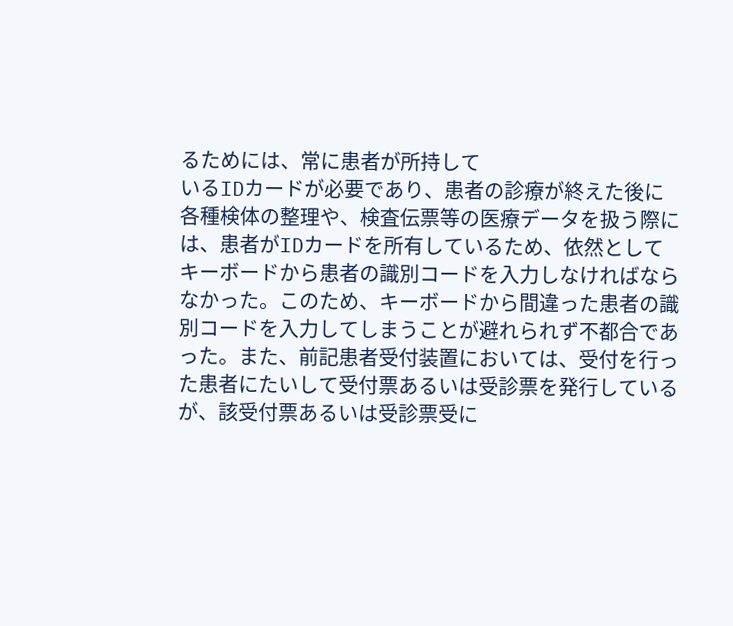るためには、常に患者が所持して
いるIDカードが必要であり、患者の診療が終えた後に
各種検体の整理や、検査伝票等の医療データを扱う際に
は、患者がIDカードを所有しているため、依然として
キーボードから患者の識別コードを入力しなければなら
なかった。このため、キーボードから間違った患者の識
別コードを入力してしまうことが避れられず不都合であ
った。また、前記患者受付装置においては、受付を行っ
た患者にたいして受付票あるいは受診票を発行している
が、該受付票あるいは受診票受に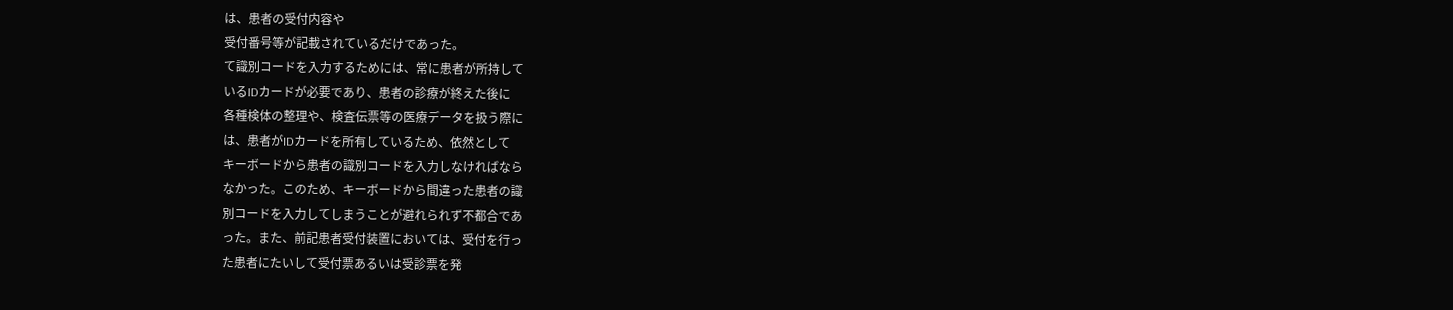は、患者の受付内容や
受付番号等が記載されているだけであった。
て識別コードを入力するためには、常に患者が所持して
いるIDカードが必要であり、患者の診療が終えた後に
各種検体の整理や、検査伝票等の医療データを扱う際に
は、患者がIDカードを所有しているため、依然として
キーボードから患者の識別コードを入力しなければなら
なかった。このため、キーボードから間違った患者の識
別コードを入力してしまうことが避れられず不都合であ
った。また、前記患者受付装置においては、受付を行っ
た患者にたいして受付票あるいは受診票を発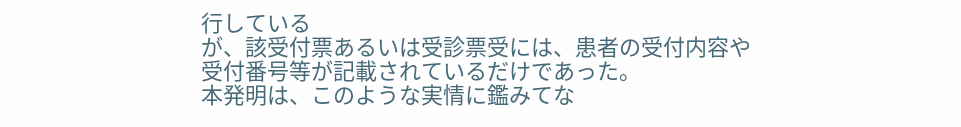行している
が、該受付票あるいは受診票受には、患者の受付内容や
受付番号等が記載されているだけであった。
本発明は、このような実情に鑑みてな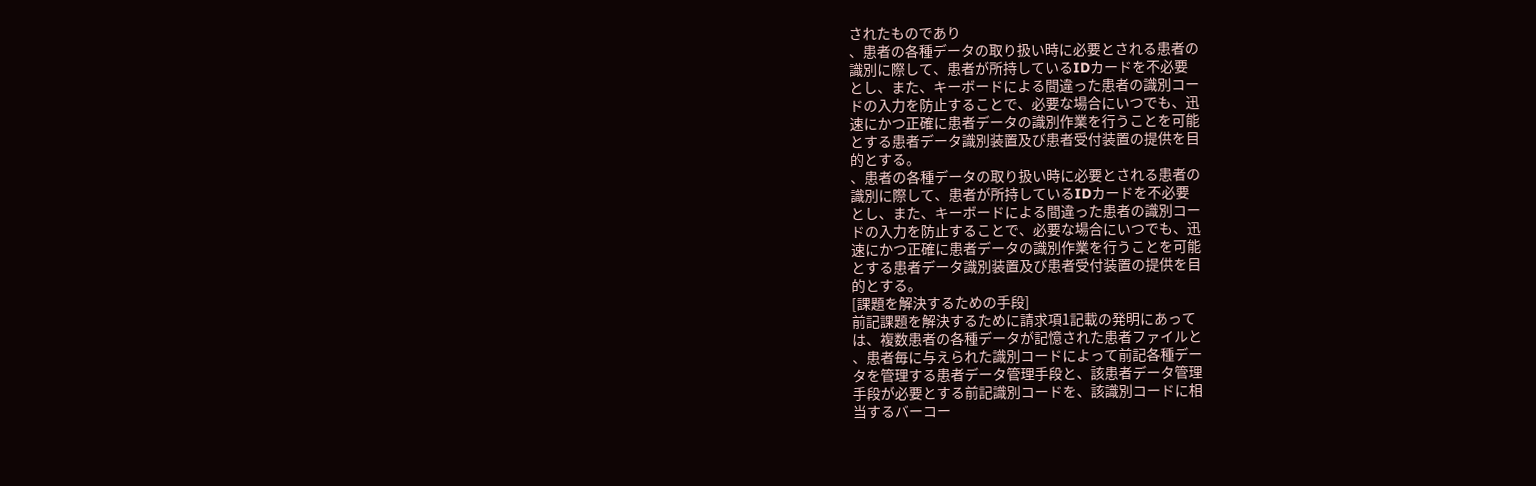されたものであり
、患者の各種データの取り扱い時に必要とされる患者の
識別に際して、患者が所持しているIDカードを不必要
とし、また、キーボードによる間違った患者の識別コー
ドの入力を防止することで、必要な場合にいつでも、迅
速にかつ正確に患者データの識別作業を行うことを可能
とする患者データ識別装置及び患者受付装置の提供を目
的とする。
、患者の各種データの取り扱い時に必要とされる患者の
識別に際して、患者が所持しているIDカードを不必要
とし、また、キーボードによる間違った患者の識別コー
ドの入力を防止することで、必要な場合にいつでも、迅
速にかつ正確に患者データの識別作業を行うことを可能
とする患者データ識別装置及び患者受付装置の提供を目
的とする。
[課題を解決するための手段]
前記課題を解決するために請求項1記載の発明にあって
は、複数患者の各種データが記憶された患者ファイルと
、患者毎に与えられた識別コードによって前記各種デー
タを管理する患者データ管理手段と、該患者データ管理
手段が必要とする前記識別コードを、該識別コードに相
当するバーコー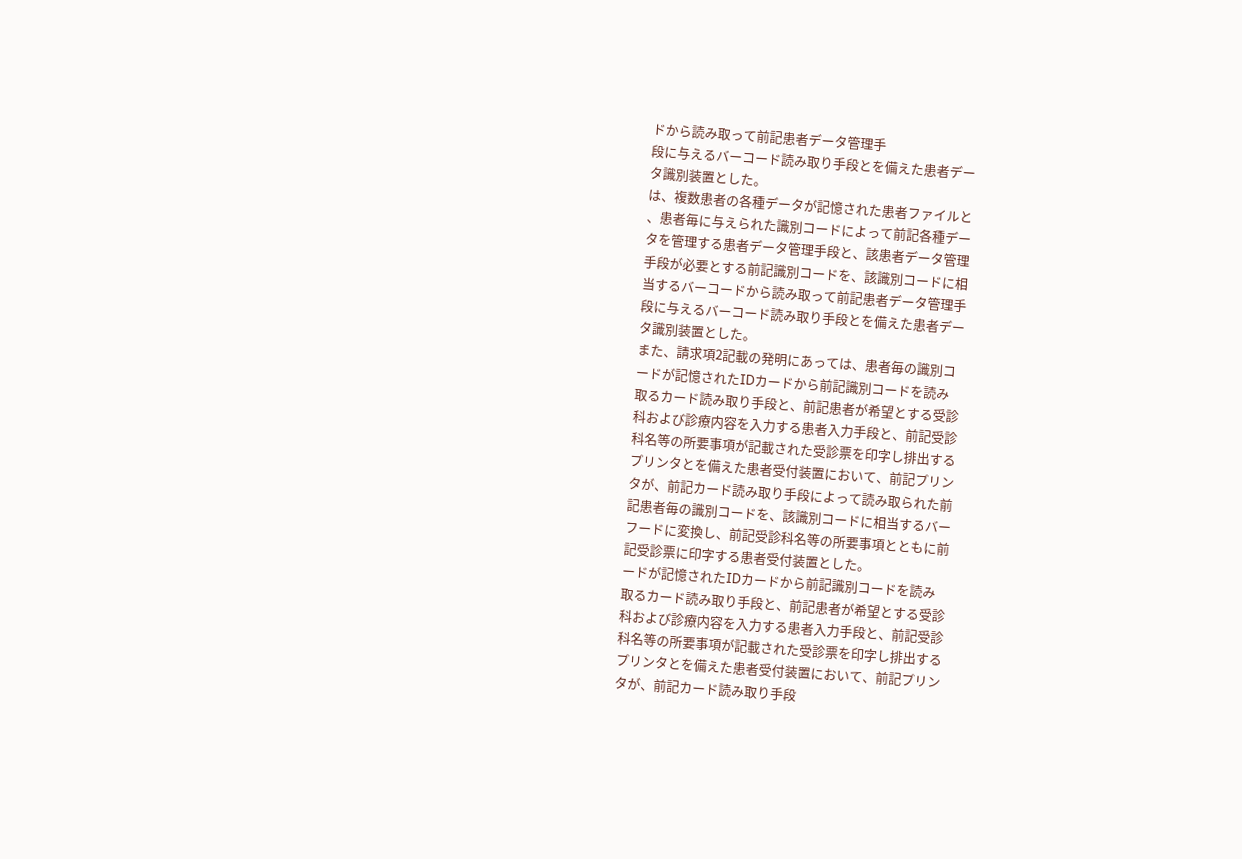ドから読み取って前記患者データ管理手
段に与えるバーコード読み取り手段とを備えた患者デー
タ識別装置とした。
は、複数患者の各種データが記憶された患者ファイルと
、患者毎に与えられた識別コードによって前記各種デー
タを管理する患者データ管理手段と、該患者データ管理
手段が必要とする前記識別コードを、該識別コードに相
当するバーコードから読み取って前記患者データ管理手
段に与えるバーコード読み取り手段とを備えた患者デー
タ識別装置とした。
また、請求項2記載の発明にあっては、患者毎の識別コ
ードが記憶されたIDカードから前記識別コードを読み
取るカード読み取り手段と、前記患者が希望とする受診
科および診療内容を入力する患者入力手段と、前記受診
科名等の所要事項が記載された受診票を印字し排出する
プリンタとを備えた患者受付装置において、前記プリン
タが、前記カード読み取り手段によって読み取られた前
記患者毎の識別コードを、該識別コードに相当するバー
フードに変換し、前記受診科名等の所要事項とともに前
記受診票に印字する患者受付装置とした。
ードが記憶されたIDカードから前記識別コードを読み
取るカード読み取り手段と、前記患者が希望とする受診
科および診療内容を入力する患者入力手段と、前記受診
科名等の所要事項が記載された受診票を印字し排出する
プリンタとを備えた患者受付装置において、前記プリン
タが、前記カード読み取り手段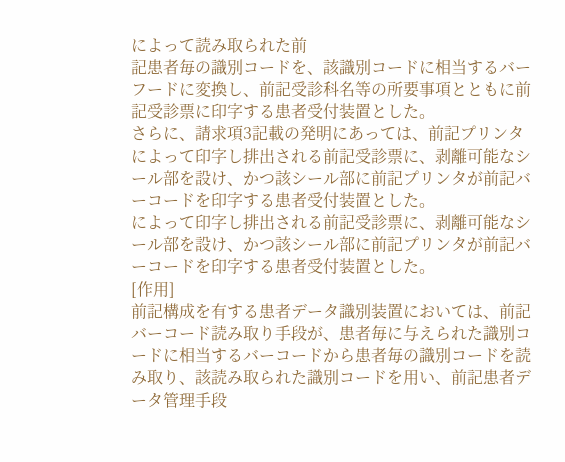によって読み取られた前
記患者毎の識別コードを、該識別コードに相当するバー
フードに変換し、前記受診科名等の所要事項とともに前
記受診票に印字する患者受付装置とした。
さらに、請求項3記載の発明にあっては、前記プリンタ
によって印字し排出される前記受診票に、剥離可能なシ
ール部を設け、かつ該シール部に前記プリンタが前記バ
ーコードを印字する患者受付装置とした。
によって印字し排出される前記受診票に、剥離可能なシ
ール部を設け、かつ該シール部に前記プリンタが前記バ
ーコードを印字する患者受付装置とした。
[作用]
前記構成を有する患者データ識別装置においては、前記
バーコード読み取り手段が、患者毎に与えられた識別コ
ードに相当するバーコードから患者毎の識別コードを読
み取り、該読み取られた識別コードを用い、前記患者デ
ータ管理手段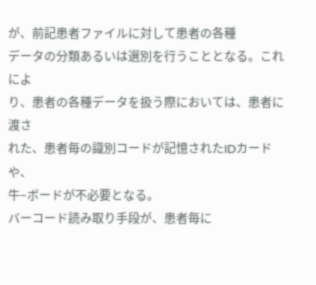が、前記患者ファイルに対して患者の各種
データの分類あるいは選別を行うこととなる。これによ
り、患者の各種データを扱う際においては、患者に渡さ
れた、患者毎の識別コードが記憶されたIDカードや、
牛−ボードが不必要となる。
バーコード読み取り手段が、患者毎に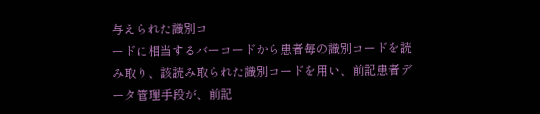与えられた識別コ
ードに相当するバーコードから患者毎の識別コードを読
み取り、該読み取られた識別コードを用い、前記患者デ
ータ管理手段が、前記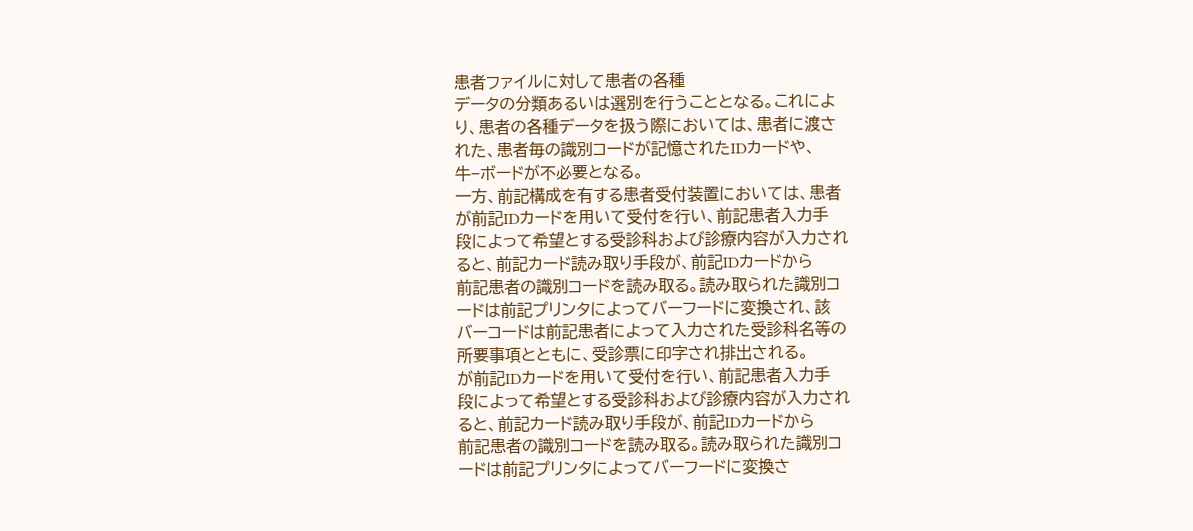患者ファイルに対して患者の各種
データの分類あるいは選別を行うこととなる。これによ
り、患者の各種データを扱う際においては、患者に渡さ
れた、患者毎の識別コードが記憶されたIDカードや、
牛−ボードが不必要となる。
一方、前記構成を有する患者受付装置においては、患者
が前記IDカードを用いて受付を行い、前記患者入力手
段によって希望とする受診科および診療内容が入力され
ると、前記カード読み取り手段が、前記IDカードから
前記患者の識別コードを読み取る。読み取られた識別コ
ードは前記プリンタによってバーフードに変換され、該
バーコードは前記患者によって入力された受診科名等の
所要事項とともに、受診票に印字され排出される。
が前記IDカードを用いて受付を行い、前記患者入力手
段によって希望とする受診科および診療内容が入力され
ると、前記カード読み取り手段が、前記IDカードから
前記患者の識別コードを読み取る。読み取られた識別コ
ードは前記プリンタによってバーフードに変換さ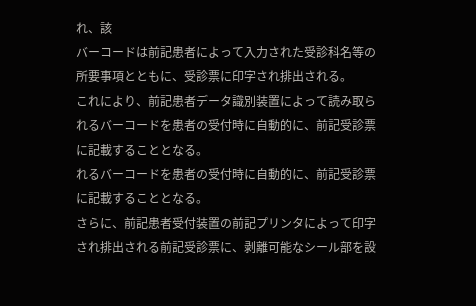れ、該
バーコードは前記患者によって入力された受診科名等の
所要事項とともに、受診票に印字され排出される。
これにより、前記患者データ識別装置によって読み取ら
れるバーコードを患者の受付時に自動的に、前記受診票
に記載することとなる。
れるバーコードを患者の受付時に自動的に、前記受診票
に記載することとなる。
さらに、前記患者受付装置の前記プリンタによって印字
され排出される前記受診票に、剥離可能なシール部を設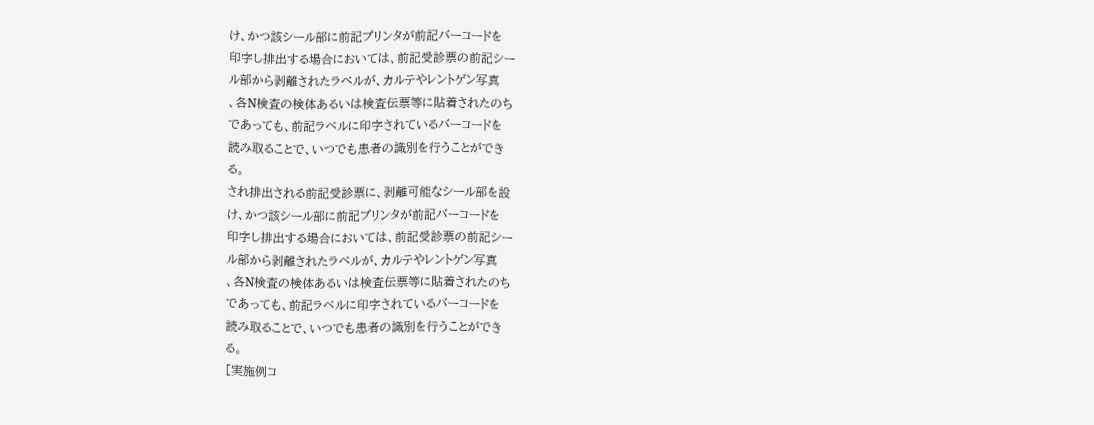け、かつ該シール部に前記プリンタが前記バーコードを
印字し排出する場合においては、前記受診票の前記シー
ル部から剥離されたラベルが、カルテやレントゲン写真
、各N検査の検体あるいは検査伝票等に貼着されたのち
であっても、前記ラベルに印字されているバーコードを
読み取ることで、いつでも患者の識別を行うことができ
る。
され排出される前記受診票に、剥離可能なシール部を設
け、かつ該シール部に前記プリンタが前記バーコードを
印字し排出する場合においては、前記受診票の前記シー
ル部から剥離されたラベルが、カルテやレントゲン写真
、各N検査の検体あるいは検査伝票等に貼着されたのち
であっても、前記ラベルに印字されているバーコードを
読み取ることで、いつでも患者の識別を行うことができ
る。
[実施例コ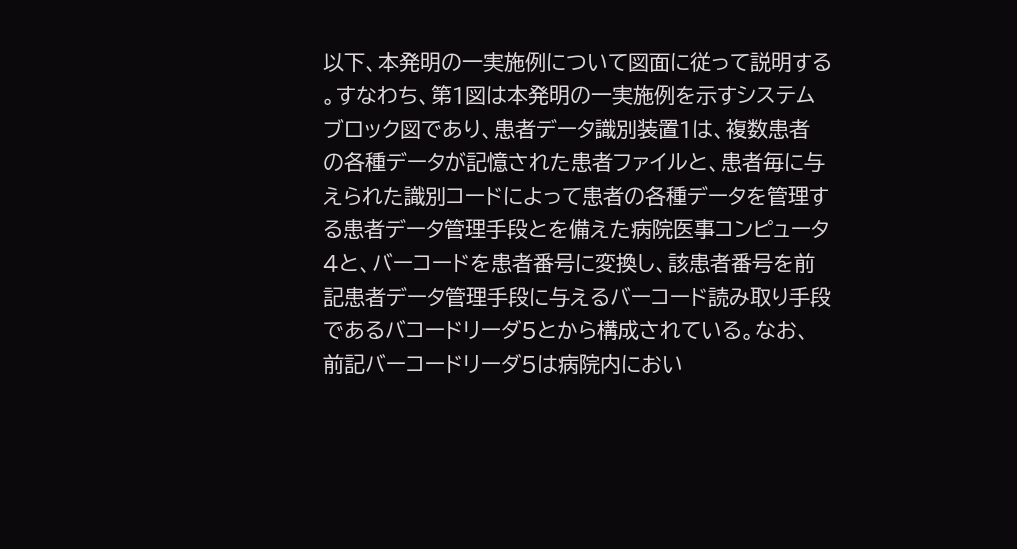以下、本発明の一実施例について図面に従って説明する
。すなわち、第1図は本発明の一実施例を示すシステム
ブロック図であり、患者データ識別装置1は、複数患者
の各種データが記憶された患者ファイルと、患者毎に与
えられた識別コードによって患者の各種データを管理す
る患者データ管理手段とを備えた病院医事コンピュータ
4と、バーコードを患者番号に変換し、該患者番号を前
記患者データ管理手段に与えるバーコード読み取り手段
であるバコードリーダ5とから構成されている。なお、
前記バーコードリーダ5は病院内におい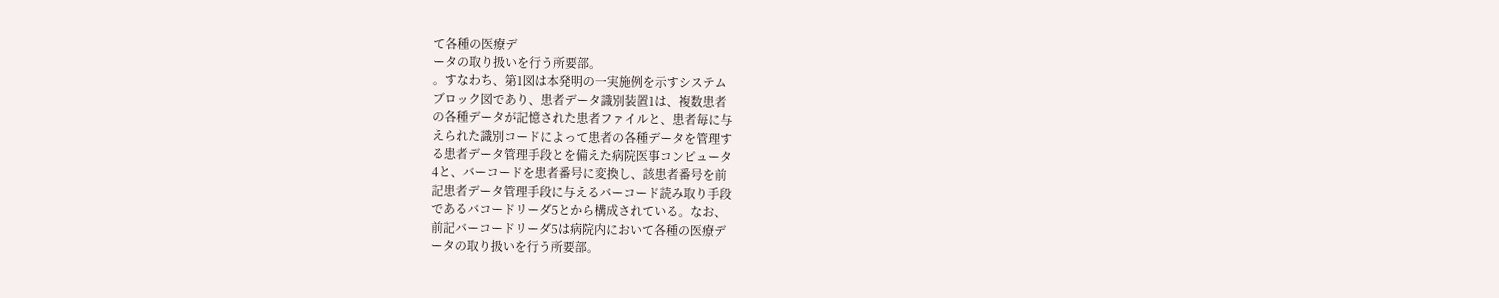て各種の医療デ
ータの取り扱いを行う所要部。
。すなわち、第1図は本発明の一実施例を示すシステム
ブロック図であり、患者データ識別装置1は、複数患者
の各種データが記憶された患者ファイルと、患者毎に与
えられた識別コードによって患者の各種データを管理す
る患者データ管理手段とを備えた病院医事コンピュータ
4と、バーコードを患者番号に変換し、該患者番号を前
記患者データ管理手段に与えるバーコード読み取り手段
であるバコードリーダ5とから構成されている。なお、
前記バーコードリーダ5は病院内において各種の医療デ
ータの取り扱いを行う所要部。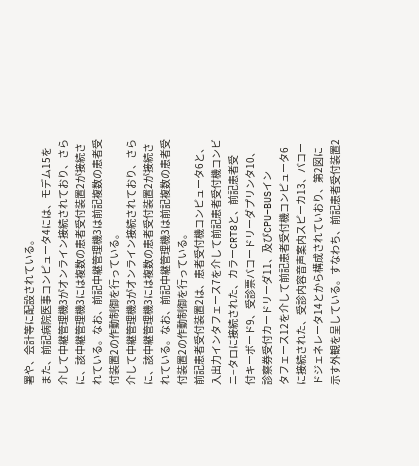署や、会計等に配設されている。
また、前記病院医事コンピュータ4には、モデム15を
介して中継管理機3がオンライン接続されており、さら
に、該中継管理機3には複数の患者受付装置2が接続さ
れている。なお、前記中継管理機3は前記複数の患者受
付装置2の作動制御を行っている。
介して中継管理機3がオンライン接続されており、さら
に、該中継管理機3には複数の患者受付装置2が接続さ
れている。なお、前記中継管理機3は前記複数の患者受
付装置2の作動制御を行っている。
前記患者受付装置2は、患者受付機コンピュータ6と、
入出力インタフェース7を介して前記患者受付機コンビ
ニ−タロに接続された、カラーCRT8と、前記患者受
付キーボード9、受診票バコードリーダプリンタ10、
診察券受付カードリーダ11、及びCPU−BUSイン
タフェース12を介して前記患者受付機コンピュータ6
に接続された、受診内容音声案内スピーカ13、バコー
ドジェネレータ14とから構成されていおり、第2図に
示す外観を呈している。すなわち、前記患者受付装置2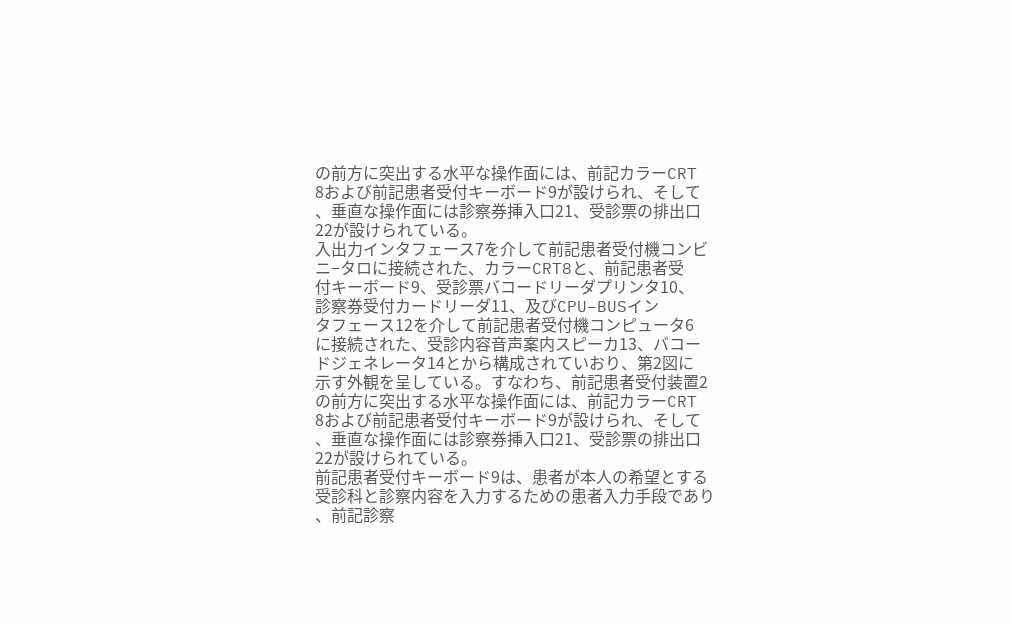の前方に突出する水平な操作面には、前記カラーCRT
8および前記患者受付キーボード9が設けられ、そして
、垂直な操作面には診察券挿入口21、受診票の排出口
22が設けられている。
入出力インタフェース7を介して前記患者受付機コンビ
ニ−タロに接続された、カラーCRT8と、前記患者受
付キーボード9、受診票バコードリーダプリンタ10、
診察券受付カードリーダ11、及びCPU−BUSイン
タフェース12を介して前記患者受付機コンピュータ6
に接続された、受診内容音声案内スピーカ13、バコー
ドジェネレータ14とから構成されていおり、第2図に
示す外観を呈している。すなわち、前記患者受付装置2
の前方に突出する水平な操作面には、前記カラーCRT
8および前記患者受付キーボード9が設けられ、そして
、垂直な操作面には診察券挿入口21、受診票の排出口
22が設けられている。
前記患者受付キーボード9は、患者が本人の希望とする
受診科と診察内容を入力するための患者入力手段であり
、前記診察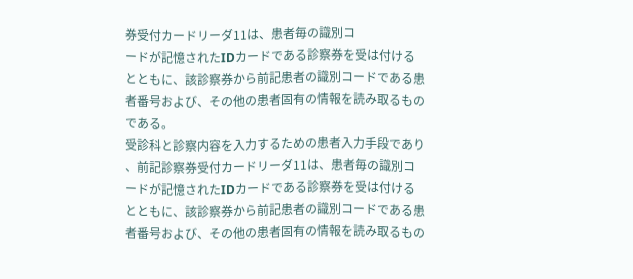券受付カードリーダ11は、患者毎の識別コ
ードが記憶されたIDカードである診察券を受は付ける
とともに、該診察券から前記患者の識別コードである患
者番号および、その他の患者固有の情報を読み取るもの
である。
受診科と診察内容を入力するための患者入力手段であり
、前記診察券受付カードリーダ11は、患者毎の識別コ
ードが記憶されたIDカードである診察券を受は付ける
とともに、該診察券から前記患者の識別コードである患
者番号および、その他の患者固有の情報を読み取るもの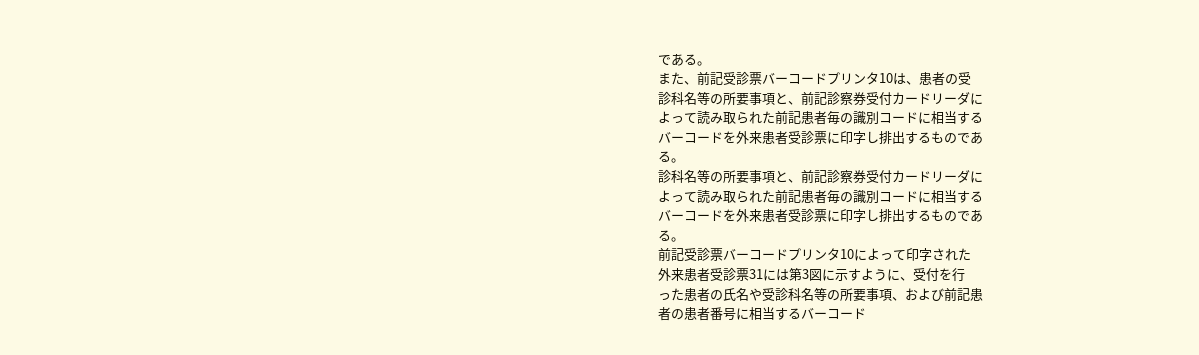である。
また、前記受診票バーコードプリンタ10は、患者の受
診科名等の所要事項と、前記診察券受付カードリーダに
よって読み取られた前記患者毎の識別コードに相当する
バーコードを外来患者受診票に印字し排出するものであ
る。
診科名等の所要事項と、前記診察券受付カードリーダに
よって読み取られた前記患者毎の識別コードに相当する
バーコードを外来患者受診票に印字し排出するものであ
る。
前記受診票バーコードプリンタ10によって印字された
外来患者受診票31には第3図に示すように、受付を行
った患者の氏名や受診科名等の所要事項、および前記患
者の患者番号に相当するバーコード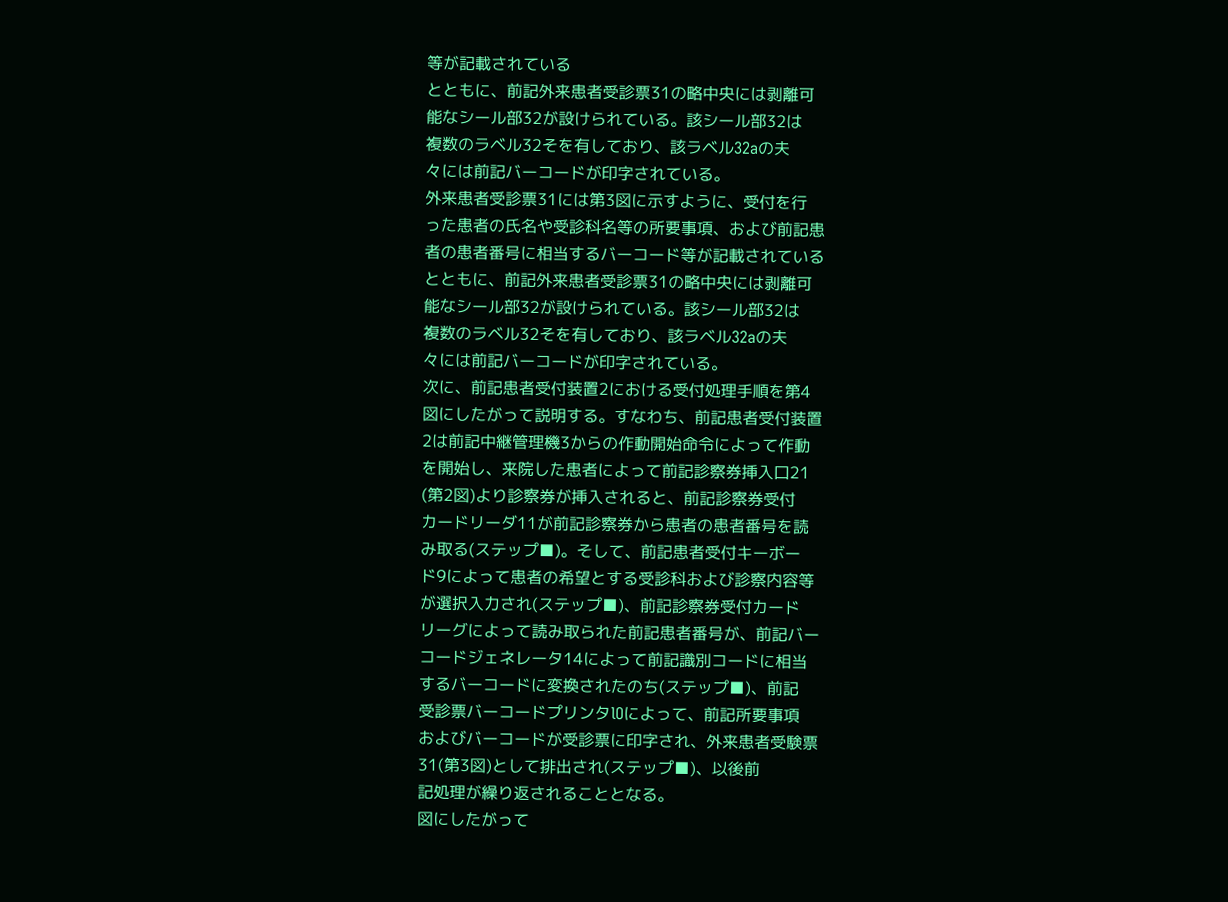等が記載されている
とともに、前記外来患者受診票31の略中央には剥離可
能なシール部32が設けられている。該シール部32は
複数のラベル32そを有しており、該ラベル32aの夫
々には前記バーコードが印字されている。
外来患者受診票31には第3図に示すように、受付を行
った患者の氏名や受診科名等の所要事項、および前記患
者の患者番号に相当するバーコード等が記載されている
とともに、前記外来患者受診票31の略中央には剥離可
能なシール部32が設けられている。該シール部32は
複数のラベル32そを有しており、該ラベル32aの夫
々には前記バーコードが印字されている。
次に、前記患者受付装置2における受付処理手順を第4
図にしたがって説明する。すなわち、前記患者受付装置
2は前記中継管理機3からの作動開始命令によって作動
を開始し、来院した患者によって前記診察券挿入口21
(第2図)より診察券が挿入されると、前記診察券受付
カードリーダ11が前記診察券から患者の患者番号を読
み取る(ステップ■)。そして、前記患者受付キーボー
ド9によって患者の希望とする受診科および診察内容等
が選択入力され(ステップ■)、前記診察券受付カード
リーグによって読み取られた前記患者番号が、前記バー
コードジェネレータ14によって前記識別コードに相当
するバーコードに変換されたのち(ステップ■)、前記
受診票バーコードプリンタlOによって、前記所要事項
およびバーコードが受診票に印字され、外来患者受験票
31(第3図)として排出され(ステップ■)、以後前
記処理が繰り返されることとなる。
図にしたがって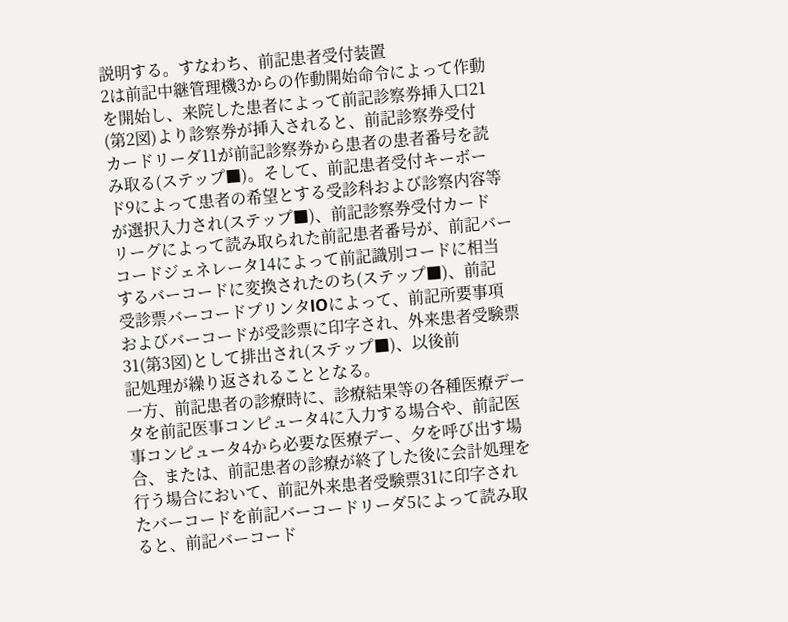説明する。すなわち、前記患者受付装置
2は前記中継管理機3からの作動開始命令によって作動
を開始し、来院した患者によって前記診察券挿入口21
(第2図)より診察券が挿入されると、前記診察券受付
カードリーダ11が前記診察券から患者の患者番号を読
み取る(ステップ■)。そして、前記患者受付キーボー
ド9によって患者の希望とする受診科および診察内容等
が選択入力され(ステップ■)、前記診察券受付カード
リーグによって読み取られた前記患者番号が、前記バー
コードジェネレータ14によって前記識別コードに相当
するバーコードに変換されたのち(ステップ■)、前記
受診票バーコードプリンタlOによって、前記所要事項
およびバーコードが受診票に印字され、外来患者受験票
31(第3図)として排出され(ステップ■)、以後前
記処理が繰り返されることとなる。
一方、前記患者の診療時に、診療結果等の各種医療デー
タを前記医事コンピュータ4に入力する場合や、前記医
事コンピュータ4から必要な医療デー、夕を呼び出す場
合、または、前記患者の診療が終了した後に会計処理を
行う場合において、前記外来患者受験票31に印字され
たバーコードを前記バーコードリーダ5によって読み取
ると、前記バーコード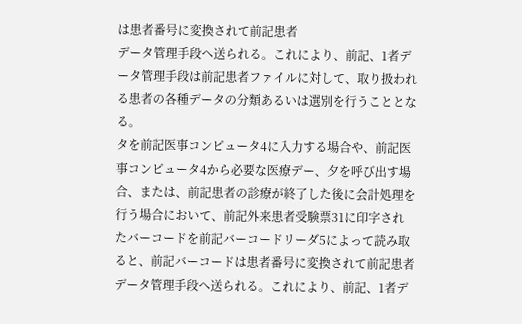は患者番号に変換されて前記患者
データ管理手段へ送られる。これにより、前記、1者デ
ータ管理手段は前記患者ファイルに対して、取り扱われ
る患者の各種データの分類あるいは選別を行うこととな
る。
タを前記医事コンピュータ4に入力する場合や、前記医
事コンピュータ4から必要な医療デー、夕を呼び出す場
合、または、前記患者の診療が終了した後に会計処理を
行う場合において、前記外来患者受験票31に印字され
たバーコードを前記バーコードリーダ5によって読み取
ると、前記バーコードは患者番号に変換されて前記患者
データ管理手段へ送られる。これにより、前記、1者デ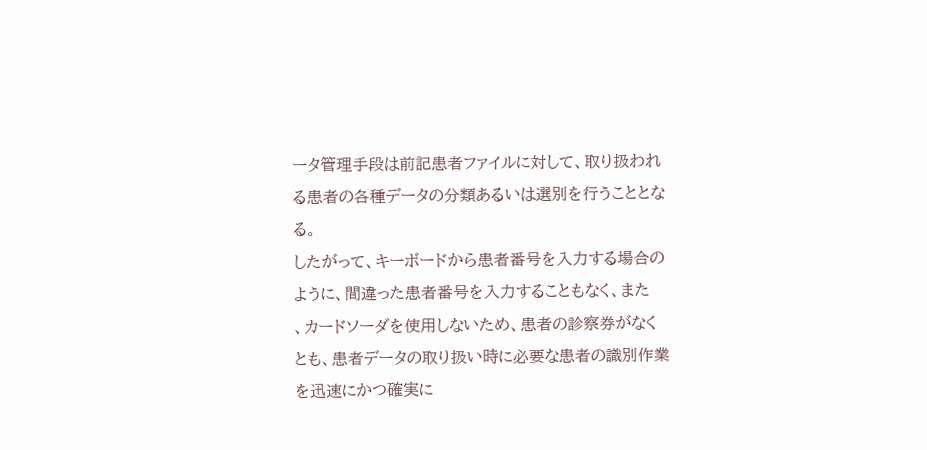ータ管理手段は前記患者ファイルに対して、取り扱われ
る患者の各種データの分類あるいは選別を行うこととな
る。
したがって、キーボードから患者番号を入力する場合の
ように、間違った患者番号を入力することもなく、また
、カードソーダを使用しないため、患者の診察券がなく
とも、患者データの取り扱い時に必要な患者の識別作業
を迅速にかつ確実に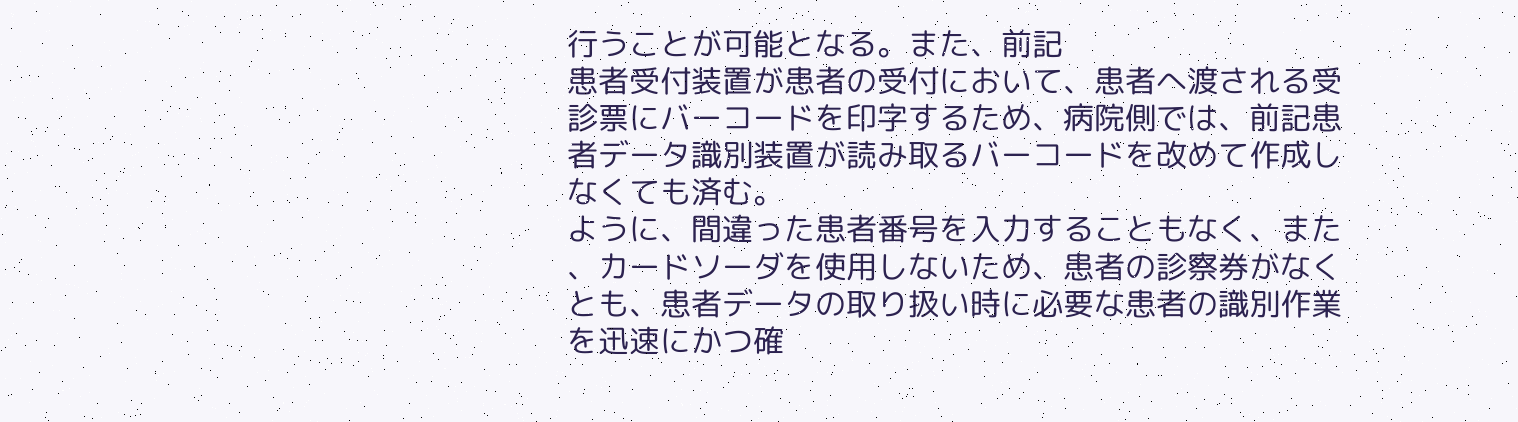行うことが可能となる。また、前記
患者受付装置が患者の受付において、患者へ渡される受
診票にバーコードを印字するため、病院側では、前記患
者データ識別装置が読み取るバーコードを改めて作成し
なくても済む。
ように、間違った患者番号を入力することもなく、また
、カードソーダを使用しないため、患者の診察券がなく
とも、患者データの取り扱い時に必要な患者の識別作業
を迅速にかつ確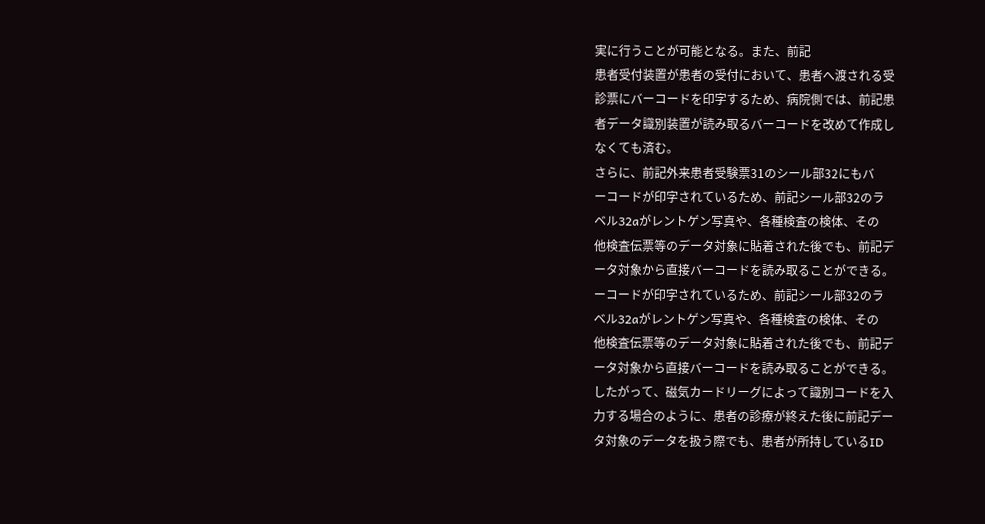実に行うことが可能となる。また、前記
患者受付装置が患者の受付において、患者へ渡される受
診票にバーコードを印字するため、病院側では、前記患
者データ識別装置が読み取るバーコードを改めて作成し
なくても済む。
さらに、前記外来患者受験票31のシール部32にもバ
ーコードが印字されているため、前記シール部32のラ
ベル32aがレントゲン写真や、各種検査の検体、その
他検査伝票等のデータ対象に貼着された後でも、前記デ
ータ対象から直接バーコードを読み取ることができる。
ーコードが印字されているため、前記シール部32のラ
ベル32aがレントゲン写真や、各種検査の検体、その
他検査伝票等のデータ対象に貼着された後でも、前記デ
ータ対象から直接バーコードを読み取ることができる。
したがって、磁気カードリーグによって識別コードを入
力する場合のように、患者の診療が終えた後に前記デー
タ対象のデータを扱う際でも、患者が所持しているID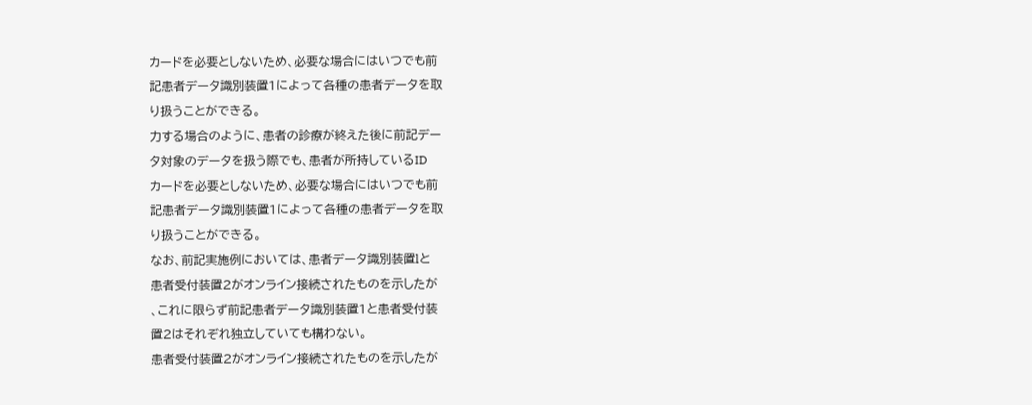カードを必要としないため、必要な場合にはいつでも前
記患者データ識別装置1によって各種の患者データを取
り扱うことができる。
力する場合のように、患者の診療が終えた後に前記デー
タ対象のデータを扱う際でも、患者が所持しているID
カードを必要としないため、必要な場合にはいつでも前
記患者データ識別装置1によって各種の患者データを取
り扱うことができる。
なお、前記実施例においては、患者データ識別装置lと
患者受付装置2がオンライン接続されたものを示したが
、これに限らず前記患者データ識別装置1と患者受付装
置2はそれぞれ独立していても構わない。
患者受付装置2がオンライン接続されたものを示したが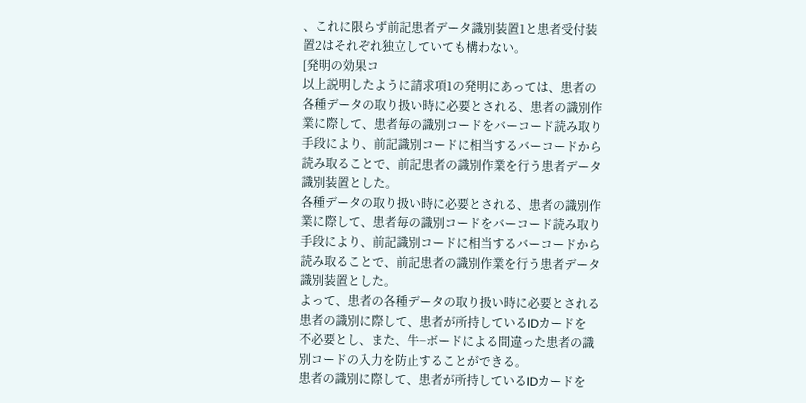、これに限らず前記患者データ識別装置1と患者受付装
置2はそれぞれ独立していても構わない。
[発明の効果コ
以上説明したように請求項1の発明にあっては、患者の
各種データの取り扱い時に必要とされる、患者の識別作
業に際して、患者毎の識別コードをバーコード読み取り
手段により、前記識別コードに相当するバーコードから
読み取ることで、前記患者の識別作業を行う患者データ
識別装置とした。
各種データの取り扱い時に必要とされる、患者の識別作
業に際して、患者毎の識別コードをバーコード読み取り
手段により、前記識別コードに相当するバーコードから
読み取ることで、前記患者の識別作業を行う患者データ
識別装置とした。
よって、患者の各種データの取り扱い時に必要とされる
患者の識別に際して、患者が所持しているIDカードを
不必要とし、また、牛−ボードによる間違った患者の識
別コードの入力を防止することができる。
患者の識別に際して、患者が所持しているIDカードを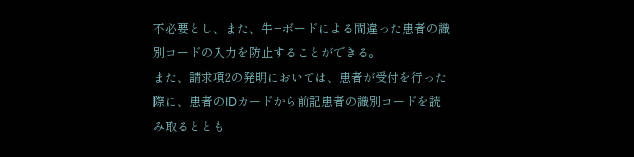不必要とし、また、牛−ボードによる間違った患者の識
別コードの入力を防止することができる。
また、請求項2の発明においては、患者が受付を行った
際に、患者のIDカードから前記患者の識別コードを読
み取るととも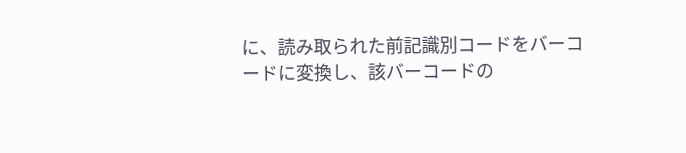に、読み取られた前記識別コードをバーコ
ードに変換し、該バーコードの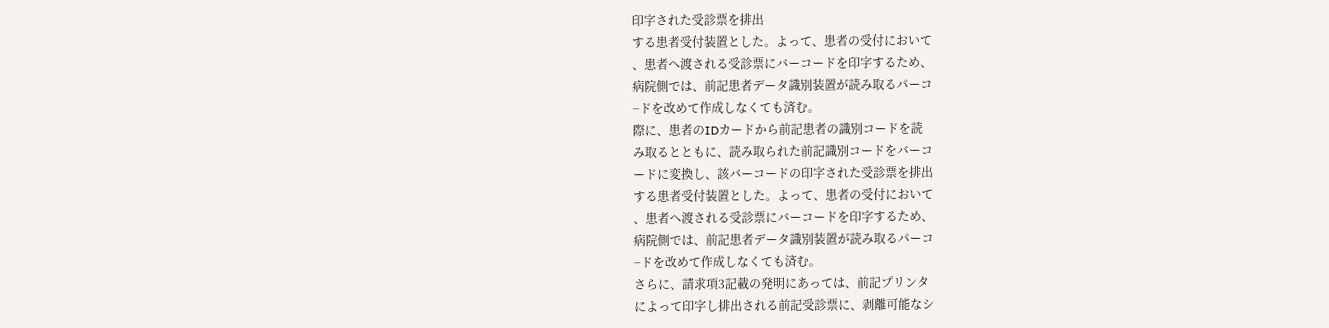印字された受診票を排出
する患者受付装置とした。よって、患者の受付において
、患者へ渡される受診票にバーコードを印字するため、
病院側では、前記患者データ識別装置が読み取るパーコ
−ドを改めて作成しなくても済む。
際に、患者のIDカードから前記患者の識別コードを読
み取るとともに、読み取られた前記識別コードをバーコ
ードに変換し、該バーコードの印字された受診票を排出
する患者受付装置とした。よって、患者の受付において
、患者へ渡される受診票にバーコードを印字するため、
病院側では、前記患者データ識別装置が読み取るパーコ
−ドを改めて作成しなくても済む。
さらに、請求項3記載の発明にあっては、前記プリンタ
によって印字し排出される前記受診票に、剥離可能なシ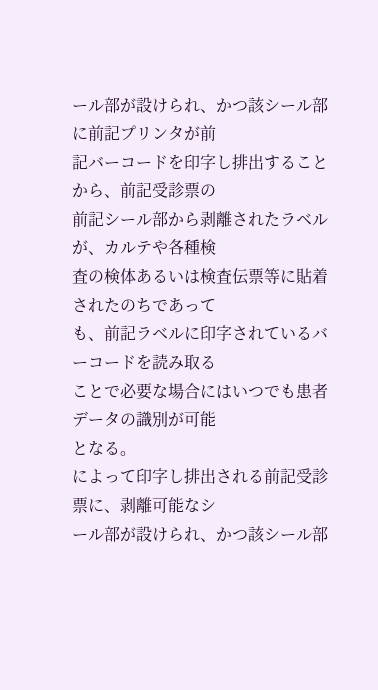ール部が設けられ、かつ該シール部に前記プリンタが前
記バーコードを印字し排出することから、前記受診票の
前記シール部から剥離されたラベルが、カルテや各種検
査の検体あるいは検査伝票等に貼着されたのちであって
も、前記ラベルに印字されているバーコードを読み取る
ことで必要な場合にはいつでも患者データの識別が可能
となる。
によって印字し排出される前記受診票に、剥離可能なシ
ール部が設けられ、かつ該シール部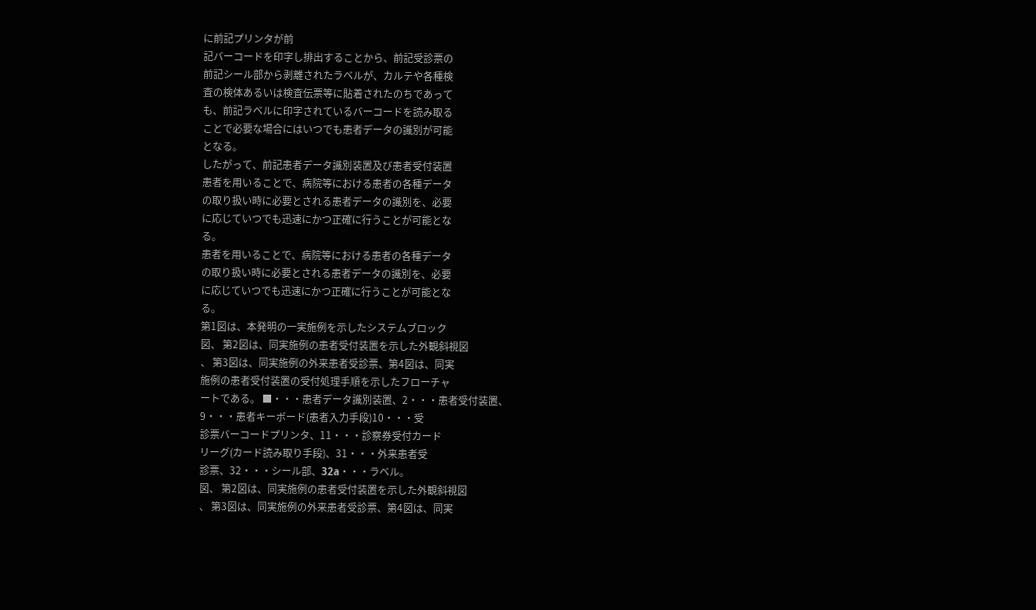に前記プリンタが前
記バーコードを印字し排出することから、前記受診票の
前記シール部から剥離されたラベルが、カルテや各種検
査の検体あるいは検査伝票等に貼着されたのちであって
も、前記ラベルに印字されているバーコードを読み取る
ことで必要な場合にはいつでも患者データの識別が可能
となる。
したがって、前記患者データ識別装置及び患者受付装置
患者を用いることで、病院等における患者の各種データ
の取り扱い時に必要とされる患者データの識別を、必要
に応じていつでも迅速にかつ正確に行うことが可能とな
る。
患者を用いることで、病院等における患者の各種データ
の取り扱い時に必要とされる患者データの識別を、必要
に応じていつでも迅速にかつ正確に行うことが可能とな
る。
第1図は、本発明の一実施例を示したシステムブロック
図、 第2図は、同実施例の患者受付装置を示した外観斜視図
、 第3図は、同実施例の外来患者受診票、第4図は、同実
施例の患者受付装置の受付処理手順を示したフローチャ
ートである。 ■・・・患者データ識別装置、2・・・患者受付装置、
9・・・患者キーボード(患者入力手段)10・・・受
診票バーコードプリンタ、11・・・診察券受付カード
リーグ(カード読み取り手段)、31・・・外来患者受
診票、32・・・シール部、32a・・・ラベル。
図、 第2図は、同実施例の患者受付装置を示した外観斜視図
、 第3図は、同実施例の外来患者受診票、第4図は、同実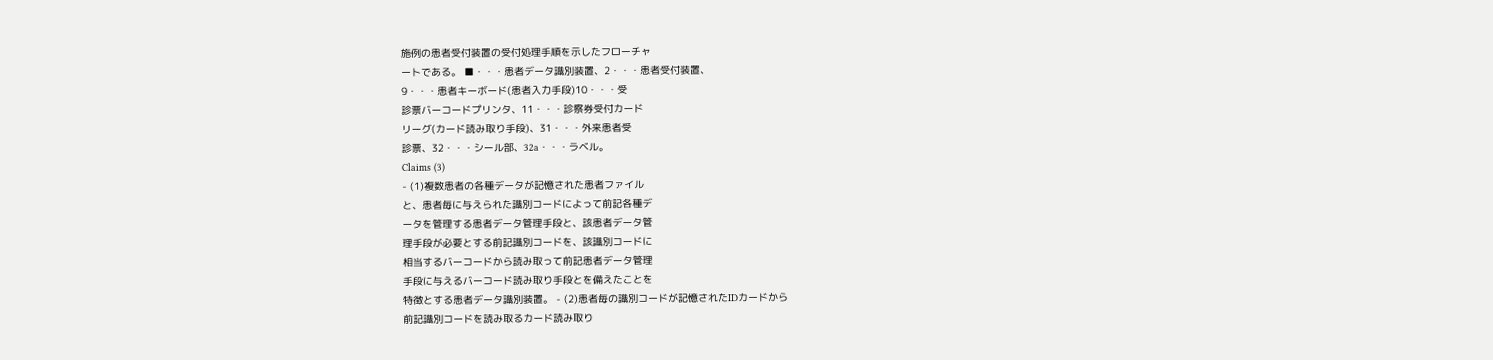施例の患者受付装置の受付処理手順を示したフローチャ
ートである。 ■・・・患者データ識別装置、2・・・患者受付装置、
9・・・患者キーボード(患者入力手段)10・・・受
診票バーコードプリンタ、11・・・診察券受付カード
リーグ(カード読み取り手段)、31・・・外来患者受
診票、32・・・シール部、32a・・・ラベル。
Claims (3)
- (1)複数患者の各種データが記憶された患者ファイル
と、患者毎に与えられた識別コードによって前記各種デ
ータを管理する患者データ管理手段と、該患者データ管
理手段が必要とする前記識別コードを、該識別コードに
相当するバーコードから読み取って前記患者データ管理
手段に与えるバーコード読み取り手段とを備えたことを
特徴とする患者データ識別装置。 - (2)患者毎の識別コードが記憶されたIDカードから
前記識別コードを読み取るカード読み取り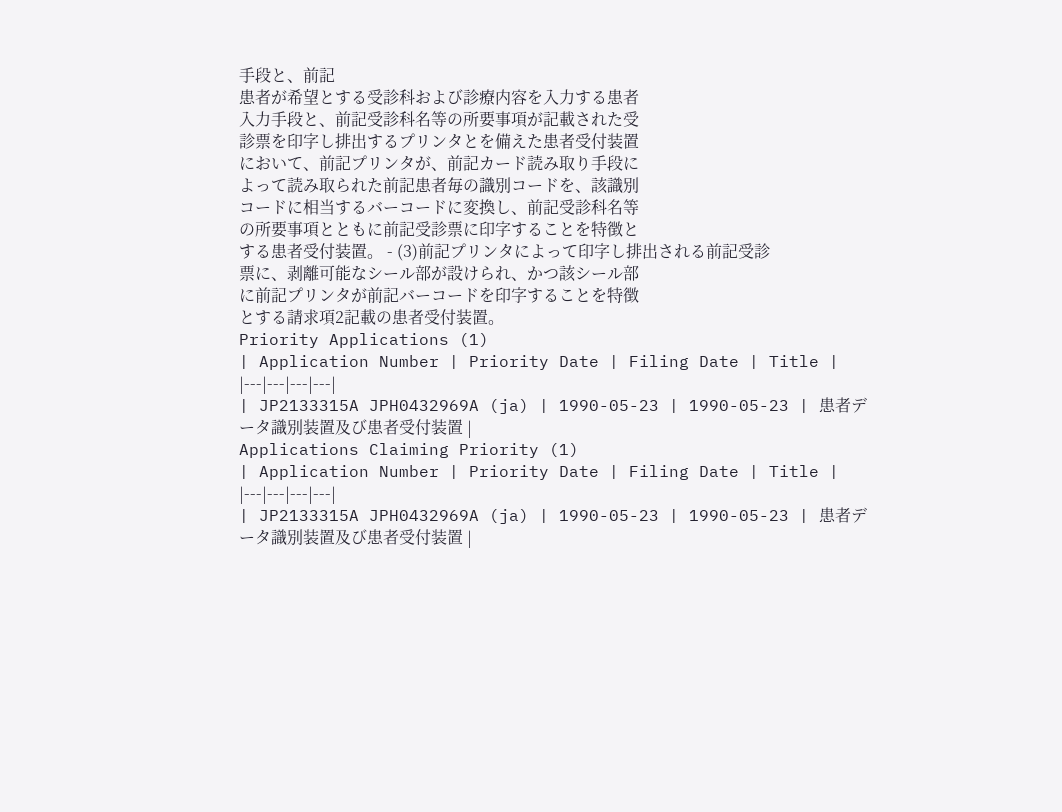手段と、前記
患者が希望とする受診科および診療内容を入力する患者
入力手段と、前記受診科名等の所要事項が記載された受
診票を印字し排出するプリンタとを備えた患者受付装置
において、前記プリンタが、前記カード読み取り手段に
よって読み取られた前記患者毎の識別コードを、該識別
コードに相当するバーコードに変換し、前記受診科名等
の所要事項とともに前記受診票に印字することを特徴と
する患者受付装置。 - (3)前記プリンタによって印字し排出される前記受診
票に、剥離可能なシール部が設けられ、かつ該シール部
に前記プリンタが前記バーコードを印字することを特徴
とする請求項2記載の患者受付装置。
Priority Applications (1)
| Application Number | Priority Date | Filing Date | Title |
|---|---|---|---|
| JP2133315A JPH0432969A (ja) | 1990-05-23 | 1990-05-23 | 患者データ識別装置及び患者受付装置 |
Applications Claiming Priority (1)
| Application Number | Priority Date | Filing Date | Title |
|---|---|---|---|
| JP2133315A JPH0432969A (ja) | 1990-05-23 | 1990-05-23 | 患者データ識別装置及び患者受付装置 |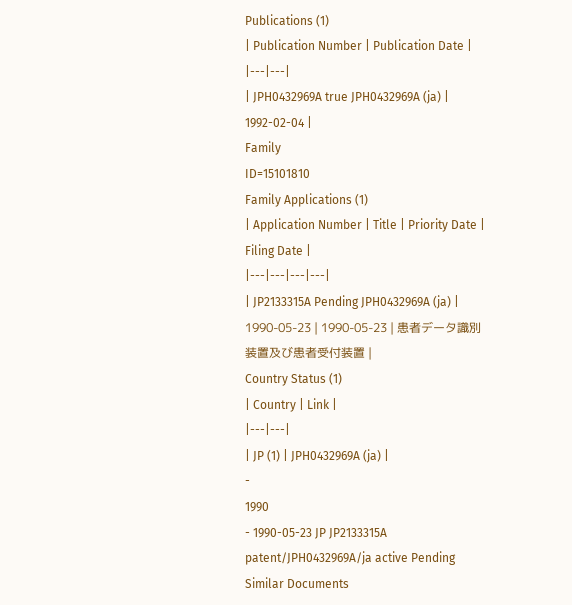Publications (1)
| Publication Number | Publication Date |
|---|---|
| JPH0432969A true JPH0432969A (ja) | 1992-02-04 |
Family
ID=15101810
Family Applications (1)
| Application Number | Title | Priority Date | Filing Date |
|---|---|---|---|
| JP2133315A Pending JPH0432969A (ja) | 1990-05-23 | 1990-05-23 | 患者データ識別装置及び患者受付装置 |
Country Status (1)
| Country | Link |
|---|---|
| JP (1) | JPH0432969A (ja) |
-
1990
- 1990-05-23 JP JP2133315A patent/JPH0432969A/ja active Pending
Similar Documents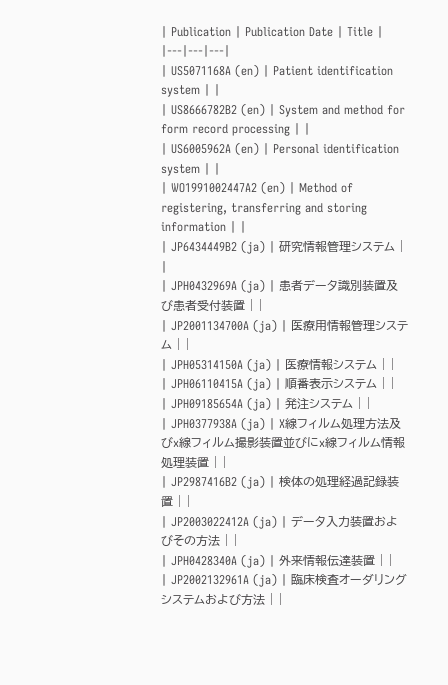| Publication | Publication Date | Title |
|---|---|---|
| US5071168A (en) | Patient identification system | |
| US8666782B2 (en) | System and method for form record processing | |
| US6005962A (en) | Personal identification system | |
| WO1991002447A2 (en) | Method of registering, transferring and storing information | |
| JP6434449B2 (ja) | 研究情報管理システム | |
| JPH0432969A (ja) | 患者データ識別装置及び患者受付装置 | |
| JP2001134700A (ja) | 医療用情報管理システム | |
| JPH05314150A (ja) | 医療情報システム | |
| JPH06110415A (ja) | 順番表示システム | |
| JPH09185654A (ja) | 発注システム | |
| JPH0377938A (ja) | X線フィルム処理方法及びx線フィルム撮影装置並びにx線フィルム情報処理装置 | |
| JP2987416B2 (ja) | 検体の処理経過記録装置 | |
| JP2003022412A (ja) | データ入力装置およびその方法 | |
| JPH0428340A (ja) | 外来情報伝達装置 | |
| JP2002132961A (ja) | 臨床検査オーダリングシステムおよび方法 | |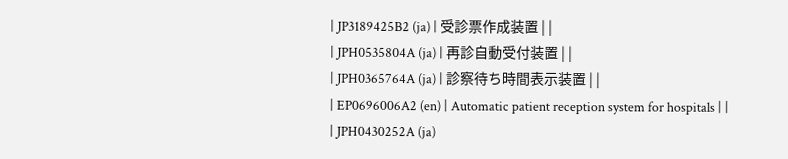| JP3189425B2 (ja) | 受診票作成装置 | |
| JPH0535804A (ja) | 再診自動受付装置 | |
| JPH0365764A (ja) | 診察待ち時間表示装置 | |
| EP0696006A2 (en) | Automatic patient reception system for hospitals | |
| JPH0430252A (ja)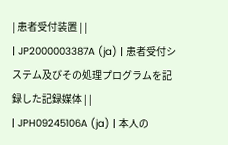| 患者受付装置 | |
| JP2000003387A (ja) | 患者受付システム及びその処理プログラムを記録した記録媒体 | |
| JPH09245106A (ja) | 本人の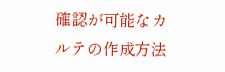確認が可能なカルテの作成方法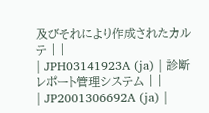及びそれにより作成されたカルテ | |
| JPH03141923A (ja) | 診断レポート管理システム | |
| JP2001306692A (ja) |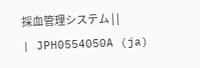採血管理システム | |
| JPH0554050A (ja)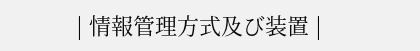| 情報管理方式及び装置 |